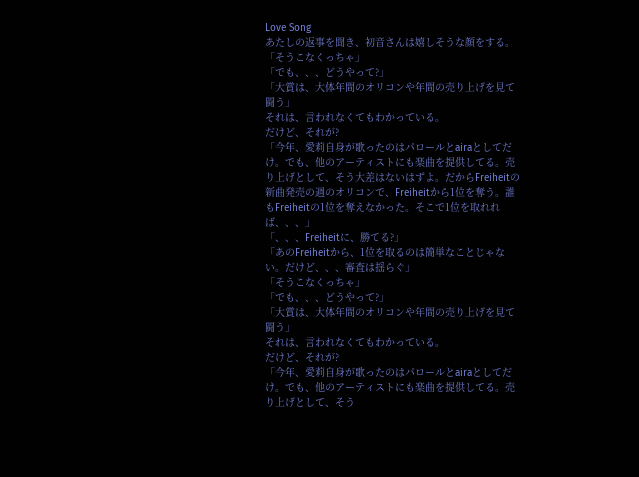Love Song
あたしの返事を聞き、初音さんは嬉しそうな顔をする。
「そうこなくっちゃ」
「でも、、、どうやって?」
「大賞は、大体年間のオリコンや年間の売り上げを見て闘う」
それは、言われなくてもわかっている。
だけど、それが?
「今年、愛莉自身が歌ったのはパロールとairaとしてだけ。でも、他のアーティストにも楽曲を提供してる。売り上げとして、そう大差はないはずよ。だからFreiheitの新曲発売の週のオリコンで、Freiheitから1位を奪う。誰もFreiheitの1位を奪えなかった。そこで1位を取れれば、、、」
「、、、Freiheitに、勝てる?」
「あのFreiheitから、1位を取るのは簡単なことじゃない。だけど、、、審査は揺らぐ」
「そうこなくっちゃ」
「でも、、、どうやって?」
「大賞は、大体年間のオリコンや年間の売り上げを見て闘う」
それは、言われなくてもわかっている。
だけど、それが?
「今年、愛莉自身が歌ったのはパロールとairaとしてだけ。でも、他のアーティストにも楽曲を提供してる。売り上げとして、そう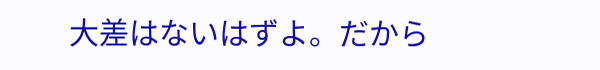大差はないはずよ。だから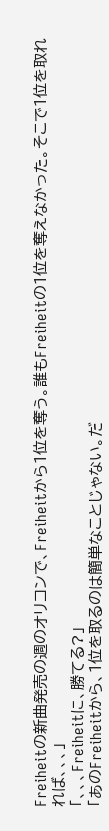Freiheitの新曲発売の週のオリコンで、Freiheitから1位を奪う。誰もFreiheitの1位を奪えなかった。そこで1位を取れれば、、、」
「、、、Freiheitに、勝てる?」
「あのFreiheitから、1位を取るのは簡単なことじゃない。だ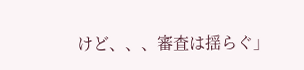けど、、、審査は揺らぐ」